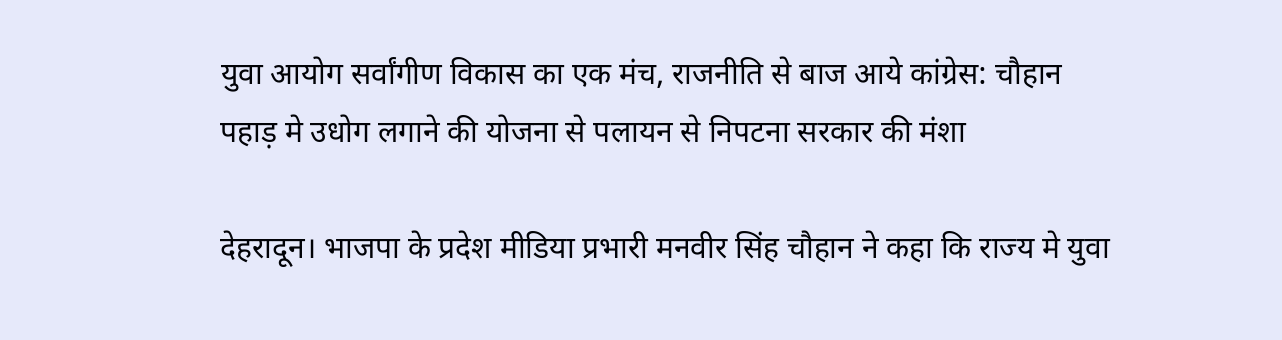युवा आयोग सर्वांगीण विकास का एक मंच, राजनीति से बाज आये कांग्रेस: चौहान
पहाड़ मे उधोग लगाने की योजना से पलायन से निपटना सरकार की मंशा

देहरादून। भाजपा के प्रदेश मीडिया प्रभारी मनवीर सिंह चौहान ने कहा कि राज्य मे युवा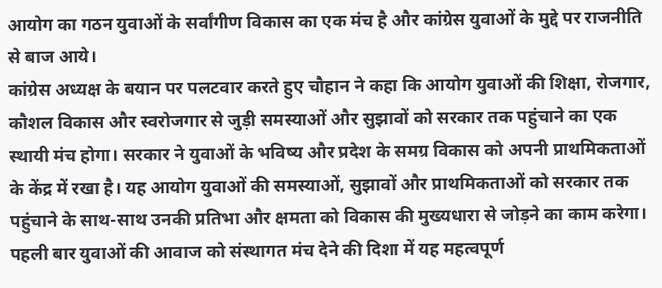आयोग का गठन युवाओं के सर्वांगीण विकास का एक मंच है और कांग्रेस युवाओं के मुद्दे पर राजनीति से बाज आये।
कांग्रेस अध्यक्ष के बयान पर पलटवार करते हुए चौहान ने कहा कि आयोग युवाओं की शिक्षा, रोजगार, कौशल विकास और स्वरोजगार से जुड़ी समस्याओं और सुझावों को सरकार तक पहुंचाने का एक स्थायी मंच होगा। सरकार ने युवाओं के भविष्य और प्रदेश के समग्र विकास को अपनी प्राथमिकताओं के केंद्र में रखा है। यह आयोग युवाओं की समस्याओं, सुझावों और प्राथमिकताओं को सरकार तक पहुंचाने के साथ-साथ उनकी प्रतिभा और क्षमता को विकास की मुख्यधारा से जोड़ने का काम करेगा। पहली बार युवाओं की आवाज को संस्थागत मंच देने की दिशा में यह महत्वपूर्ण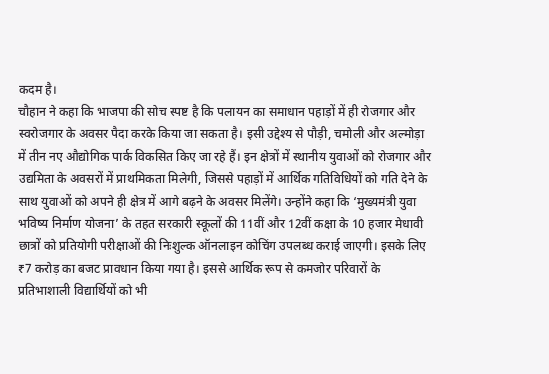कदम है।
चौहान ने कहा कि भाजपा की सोच स्पष्ट है कि पलायन का समाधान पहाड़ों में ही रोजगार और स्वरोजगार के अवसर पैदा करके किया जा सकता है। इसी उद्देश्य से पौड़ी, चमोली और अल्मोड़ा में तीन नए औद्योगिक पार्क विकसित किए जा रहे हैं। इन क्षेत्रों में स्थानीय युवाओं को रोजगार और उद्यमिता के अवसरों में प्राथमिकता मिलेगी, जिससे पहाड़ों में आर्थिक गतिविधियों को गति देने के साथ युवाओं को अपने ही क्षेत्र में आगे बढ़ने के अवसर मिलेंगे। उन्होंने कहा कि ‘मुख्यमंत्री युवा भविष्य निर्माण योजना’ के तहत सरकारी स्कूलों की 11वीं और 12वीं कक्षा के 10 हजार मेधावी छात्रों को प्रतियोगी परीक्षाओं की निःशुल्क ऑनलाइन कोचिंग उपलब्ध कराई जाएगी। इसके लिए ₹7 करोड़ का बजट प्रावधान किया गया है। इससे आर्थिक रूप से कमजोर परिवारों के प्रतिभाशाली विद्यार्थियों को भी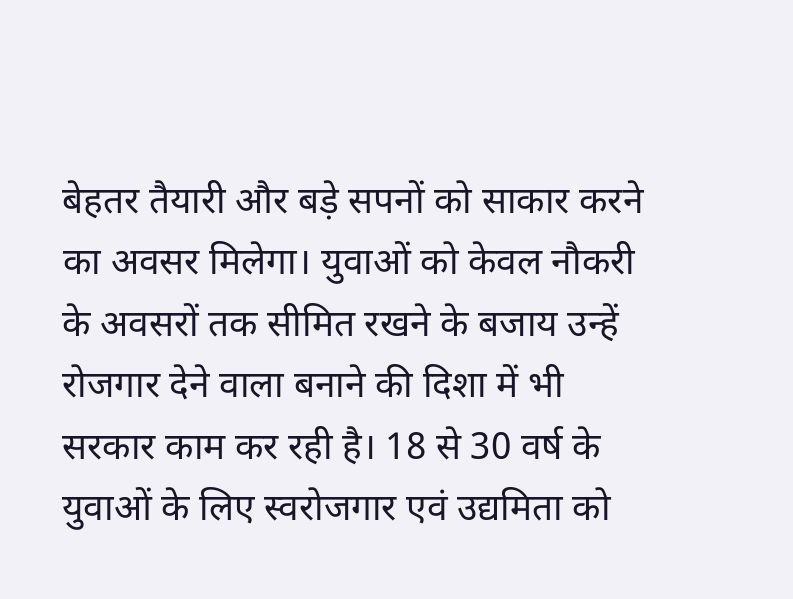बेहतर तैयारी और बड़े सपनों को साकार करने का अवसर मिलेगा। युवाओं को केवल नौकरी के अवसरों तक सीमित रखने के बजाय उन्हें रोजगार देने वाला बनाने की दिशा में भी सरकार काम कर रही है। 18 से 30 वर्ष के युवाओं के लिए स्वरोजगार एवं उद्यमिता को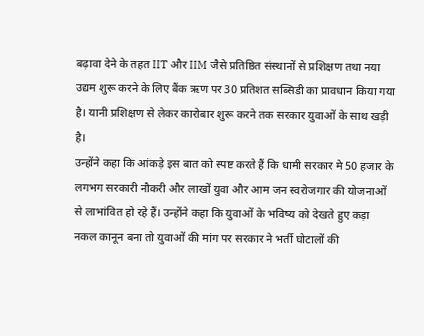बढ़ावा देने के तहत IIT और IIM जैसे प्रतिष्ठित संस्थानों से प्रशिक्षण तथा नया उद्यम शुरू करने के लिए बैंक ऋण पर 30 प्रतिशत सब्सिडी का प्रावधान किया गया है। यानी प्रशिक्षण से लेकर कारोबार शुरू करने तक सरकार युवाओं के साथ खड़ी है।
उन्होंने कहा कि आंकड़े इस बात को स्पष्ट करते हैं कि धामी सरकार मे 50 हजार के लगभग सरकारी नौकरी और लाखों युवा और आम जन स्वरोजगार की योजनाओं से लाभांवित हो रहे हैं। उन्होंने कहा कि युवाओं के भविष्य को देखते हुए कड़ा नकल कानून बना तो युवाओं की मांग पर सरकार ने भर्ती घोटालों की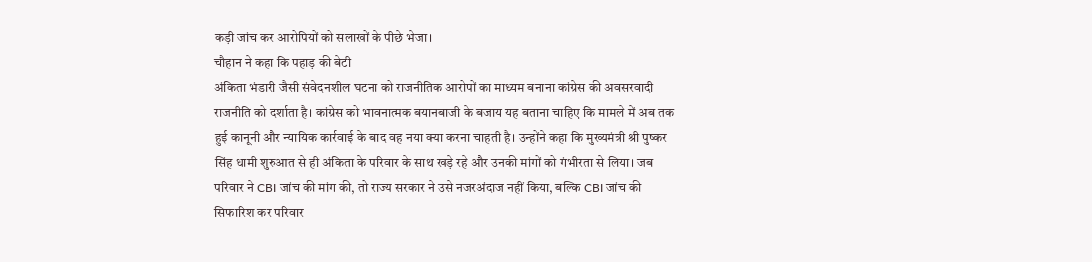कड़ी जांच कर आरोपियों को सलाखों के पीछे भेजा।
चौहान ने कहा कि पहाड़ की बेटी
अंकिता भंडारी जैसी संवेदनशील घटना को राजनीतिक आरोपों का माध्यम बनाना कांग्रेस की अवसरवादी राजनीति को दर्शाता है। कांग्रेस को भावनात्मक बयानबाजी के बजाय यह बताना चाहिए कि मामले में अब तक हुई कानूनी और न्यायिक कार्रवाई के बाद वह नया क्या करना चाहती है। उन्होंने कहा कि मुख्यमंत्री श्री पुष्कर सिंह धामी शुरुआत से ही अंकिता के परिवार के साथ खड़े रहे और उनकी मांगों को गंभीरता से लिया। जब परिवार ने CBI जांच की मांग की, तो राज्य सरकार ने उसे नजरअंदाज नहीं किया, बल्कि CBI जांच की सिफारिश कर परिवार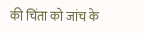की चिंता को जांच के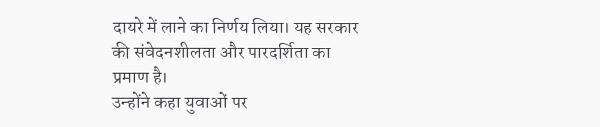दायरे में लाने का निर्णय लिया। यह सरकार की संवेदनशीलता और पारदर्शिता का प्रमाण है।
उन्होंने कहा युवाओं पर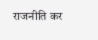राजनीति कर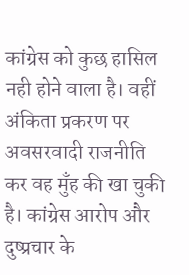कांग्रेस को कुछ हासिल नही होने वाला है। वहीं अंकिता प्रकरण पर अवसरवादी राजनीति कर वह मुँह की खा चुकी है। कांग्रेस आरोप और दुष्प्रचार के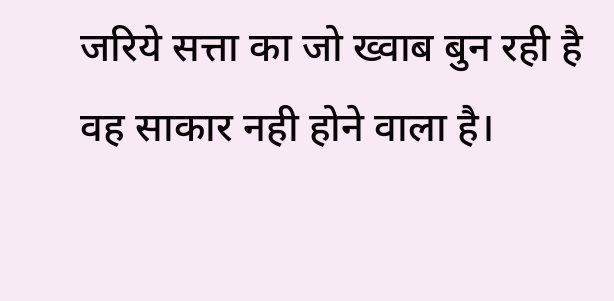जरिये सत्ता का जो ख्वाब बुन रही है वह साकार नही होने वाला है।